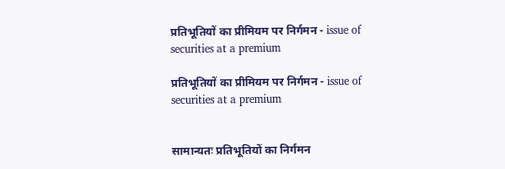प्रतिभूतियों का प्रीमियम पर निर्गमन - issue of securities at a premium

प्रतिभूतियों का प्रीमियम पर निर्गमन - issue of securities at a premium


सामान्यतः प्रतिभूतियों का निर्गमन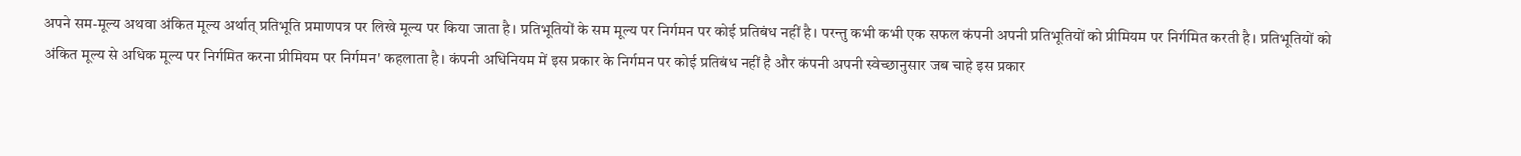अपने सम-मूल्य अथवा अंकित मूल्य अर्थात् प्रतिभूति प्रमाणपत्र पर लिखे मूल्य पर किया जाता है। प्रतिभूतियों के सम मूल्य पर निर्गमन पर कोई प्रतिबंध नहीं है। परन्तु कभी कभी एक सफल कंपनी अपनी प्रतिभूतियों को प्रीमियम पर निर्गमित करती है। प्रतिभूतियों को अंकित मूल्य से अधिक मूल्य पर निर्गमित करना प्रीमियम पर निर्गमन' कहलाता है। कंपनी अधिनियम में इस प्रकार के निर्गमन पर कोई प्रतिबंध नहीं है और कंपनी अपनी स्वेच्छानुसार जब चाहे इस प्रकार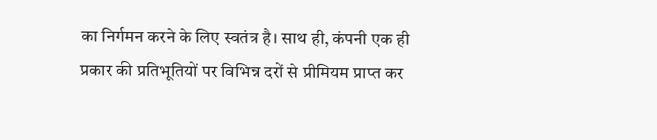का निर्गमन करने के लिए स्वतंत्र है। साथ ही, कंपनी एक ही प्रकार की प्रतिभूतियों पर विभिन्न दरों से प्रीमियम प्राप्त कर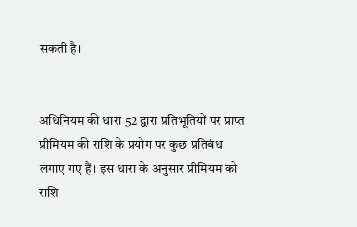सकती है।


अधिनियम की धारा 52 द्वारा प्रतिभूतियों पर प्राप्त प्रीमियम की राशि के प्रयोग पर कुछ प्रतिबंध लगाए गए हैं। इस धारा के अनुसार प्रीमियम को राशि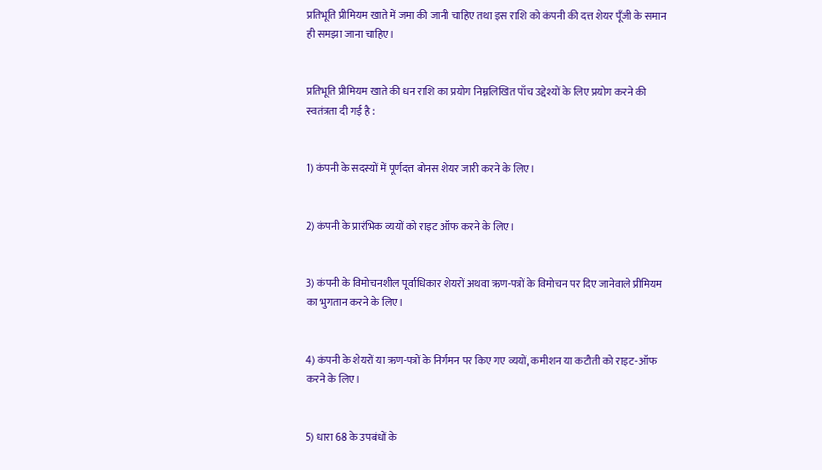प्रतिभूति प्रीमियम खाते में जमा की जानी चाहिए तथा इस राशि को कंपनी की दत्त शेयर पूँजी के समान ही समझा जाना चाहिए।


प्रतिभूति प्रीमियम खाते की धन राशि का प्रयोग निम्नलिखित पाँच उद्देश्यों के लिए प्रयोग करने की स्वतंत्रता दी गई है :


1) कंपनी के सदस्यों में पूर्णदत्त बोनस शेयर जारी करने के लिए।


2) कंपनी के प्रारंभिक व्ययों को राइट ऑफ करने के लिए।


3) कंपनी के विमोचनशील पूर्वाधिकार शेयरों अथवा ऋण-पत्रों के विमोचन पर दिए जानेवाले प्रीमियम का भुगतान करने के लिए।


4) कंपनी के शेयरों या ऋण-पत्रों के निर्गमन पर किए गए व्ययों, कमीशन या कटौती को राइट-ऑफ करने के लिए।


5) धारा 68 के उपबंधों के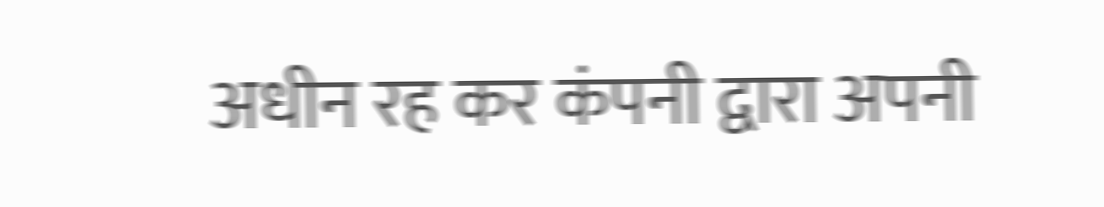अधीन रह कर कंपनी द्वारा अपनी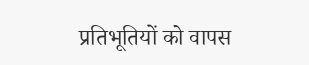प्रतिभूतियों को वापस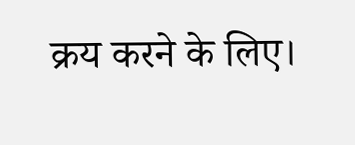क्रय करने के लिए।